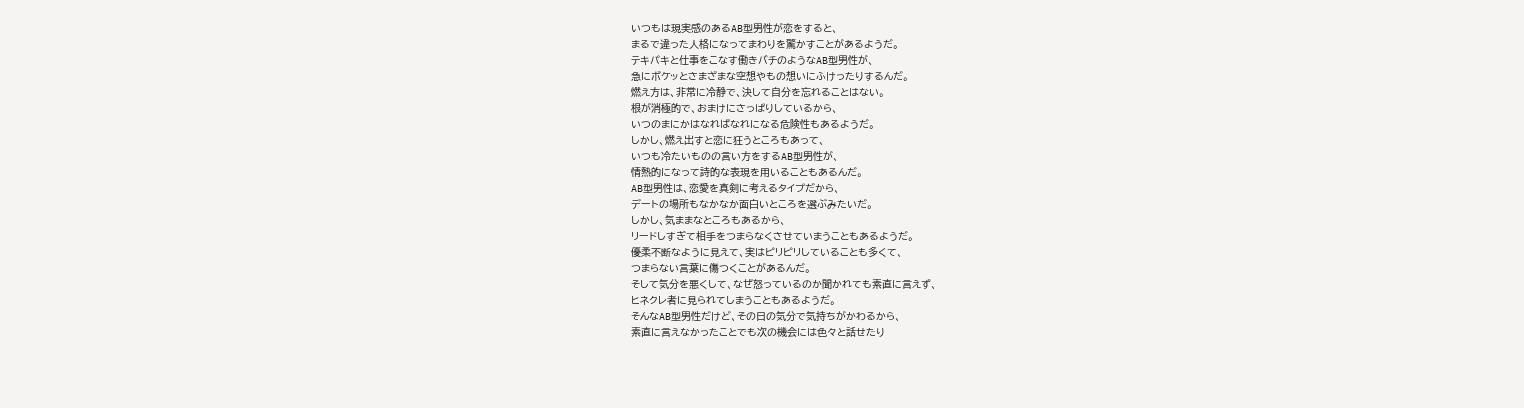いつもは現実感のあるAB型男性が恋をすると、
まるで違った人格になってまわりを驚かすことがあるようだ。
テキパキと仕事をこなす働きバチのようなAB型男性が、
急にボケッとさまざまな空想やもの想いにふけったりするんだ。
燃え方は、非常に冷静で、決して自分を忘れることはない。
根が消極的で、おまけにさっぱりしているから、
いつのまにかはなればなれになる危険性もあるようだ。
しかし、燃え出すと恋に狂うところもあって、
いつも冷たいものの言い方をするAB型男性が、
情熱的になって詩的な表現を用いることもあるんだ。
AB型男性は、恋愛を真剣に考えるタイプだから、
デートの場所もなかなか面白いところを選ぶみたいだ。
しかし、気ままなところもあるから、
リードしすぎて相手をつまらなくさせていまうこともあるようだ。
優柔不断なように見えて、実はピリピリしていることも多くて、
つまらない言葉に傷つくことがあるんだ。
そして気分を悪くして、なぜ怒っているのか聞かれても素直に言えず、
ヒネクレ者に見られてしまうこともあるようだ。
そんなAB型男性だけど、その日の気分で気持ちがかわるから、
素直に言えなかったことでも次の機会には色々と話せたり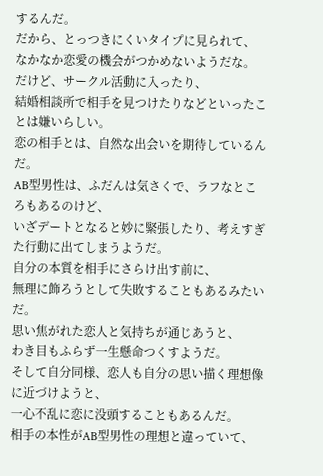するんだ。
だから、とっつきにくいタイプに見られて、
なかなか恋愛の機会がつかめないようだな。
だけど、サークル活動に入ったり、
結婚相談所で相手を見つけたりなどといったことは嫌いらしい。
恋の相手とは、自然な出会いを期待しているんだ。
AB型男性は、ふだんは気さくで、ラフなところもあるのけど、
いざデートとなると妙に緊張したり、考えすぎた行動に出てしまうようだ。
自分の本質を相手にさらけ出す前に、
無理に飾ろうとして失敗することもあるみたいだ。
思い焦がれた恋人と気持ちが通じあうと、
わき目もふらず一生懸命つくすようだ。
そして自分同様、恋人も自分の思い描く理想像に近づけようと、
一心不乱に恋に没頭することもあるんだ。
相手の本性がAB型男性の理想と違っていて、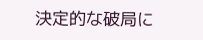決定的な破局に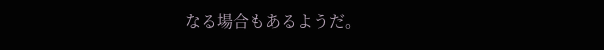なる場合もあるようだ。